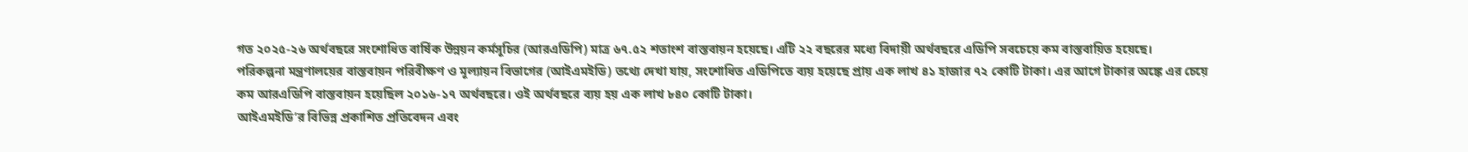গত ২০২৫-২৬ অর্থবছরে সংশোধিত বার্ষিক উন্নয়ন কর্মসূচির (আরএডিপি) মাত্র ৬৭.৫২ শতাংশ বাস্তবায়ন হয়েছে। এটি ২২ বছরের মধ্যে বিদায়ী অর্থবছরে এডিপি সবচেয়ে কম বাস্তবায়িত হয়েছে।
পরিকল্পনা মন্ত্রণালয়ের বাস্তবায়ন পরিবীক্ষণ ও মূল্যায়ন বিভাগের (আইএমইডি) তথ্যে দেখা যায়, সংশোধিত এডিপিতে ব্যয় হয়েছে প্রায় এক লাখ ৪১ হাজার ৭২ কোটি টাকা। এর আগে টাকার অঙ্কে এর চেয়ে কম আরএডিপি বাস্তবায়ন হয়েছিল ২০১৬-১৭ অর্থবছরে। ওই অর্থবছরে ব্যয় হয় এক লাখ ৮৪০ কোটি টাকা।
আইএমইডি’র বিভিন্ন প্রকাশিত প্রতিবেদন এবং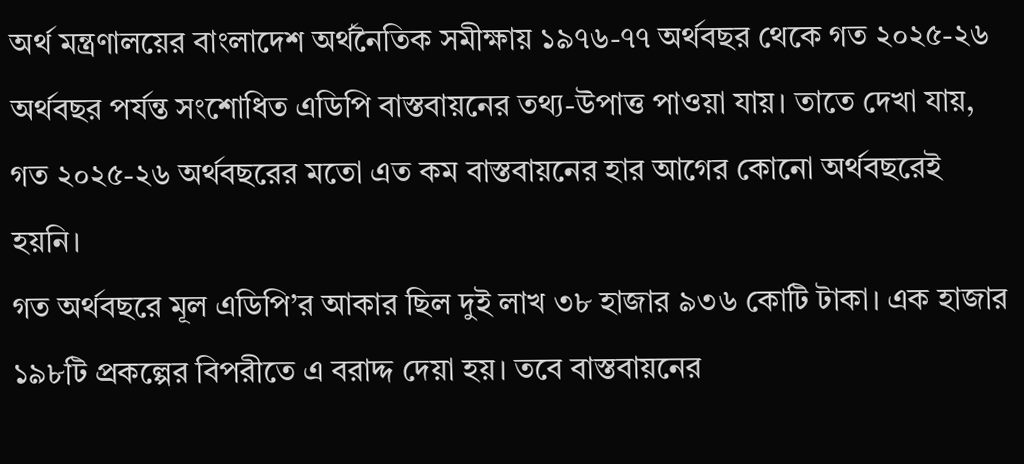অর্থ মন্ত্রণালয়ের বাংলাদেশ অর্থনৈতিক সমীক্ষায় ১৯৭৬-৭৭ অর্থবছর থেকে গত ২০২৫-২৬ অর্থবছর পর্যন্ত সংশোধিত এডিপি বাস্তবায়নের তথ্য-উপাত্ত পাওয়া যায়। তাতে দেখা যায়, গত ২০২৫-২৬ অর্থবছরের মতো এত কম বাস্তবায়নের হার আগের কোনো অর্থবছরেই হয়নি।
গত অর্থবছরে মূল এডিপি’র আকার ছিল দুই লাখ ৩৮ হাজার ৯৩৬ কোটি টাকা। এক হাজার ১৯৮টি প্রকল্পের বিপরীতে এ বরাদ্দ দেয়া হয়। তবে বাস্তবায়নের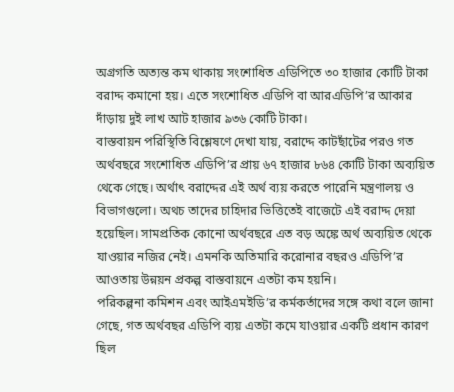অগ্রগতি অত্যন্ত কম থাকায় সংশোধিত এডিপিতে ৩০ হাজার কোটি টাকা বরাদ্দ কমানো হয়। এতে সংশোধিত এডিপি বা আরএডিপি’র আকার দাঁড়ায় দুই লাখ আট হাজার ৯৩৬ কোটি টাকা।
বাস্তবায়ন পরিস্থিতি বিশ্লেষণে দেখা যায়, বরাদ্দে কাটছাঁটের পরও গত অর্থবছরে সংশোধিত এডিপি’র প্রায় ৬৭ হাজার ৮৬৪ কোটি টাকা অব্যয়িত থেকে গেছে। অর্থাৎ বরাদ্দের এই অর্থ ব্যয় করতে পারেনি মন্ত্রণালয় ও বিভাগগুলো। অথচ তাদের চাহিদার ভিত্তিতেই বাজেটে এই বরাদ্দ দেয়া হয়েছিল। সামপ্রতিক কোনো অর্থবছরে এত বড় অঙ্কে অর্থ অব্যয়িত থেকে যাওয়ার নজির নেই। এমনকি অতিমারি করোনার বছরও এডিপি’র আওতায় উন্নয়ন প্রকল্প বাস্তবায়নে এতটা কম হয়নি।
পরিকল্পনা কমিশন এবং আইএমইডি’র কর্মকর্তাদের সঙ্গে কথা বলে জানা গেছে, গত অর্থবছর এডিপি ব্যয় এতটা কমে যাওয়ার একটি প্রধান কারণ ছিল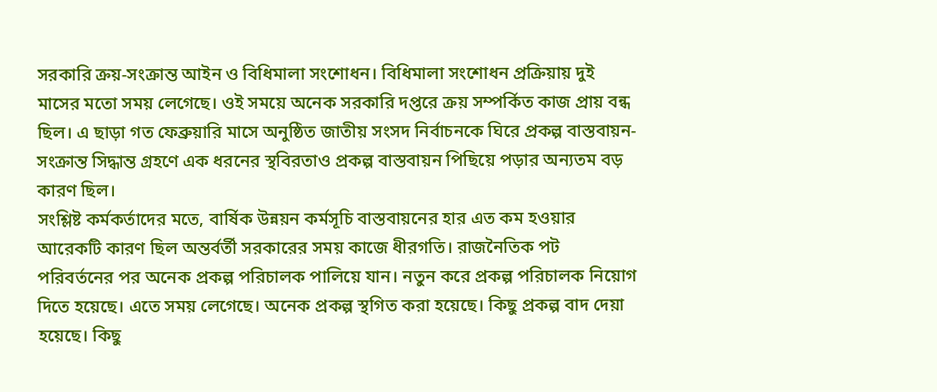সরকারি ক্রয়-সংক্রান্ত আইন ও বিধিমালা সংশোধন। বিধিমালা সংশোধন প্রক্রিয়ায় দুই মাসের মতো সময় লেগেছে। ওই সময়ে অনেক সরকারি দপ্তরে ক্রয় সম্পর্কিত কাজ প্রায় বন্ধ ছিল। এ ছাড়া গত ফেব্রুয়ারি মাসে অনুষ্ঠিত জাতীয় সংসদ নির্বাচনকে ঘিরে প্রকল্প বাস্তবায়ন-সংক্রান্ত সিদ্ধান্ত গ্রহণে এক ধরনের স্থবিরতাও প্রকল্প বাস্তবায়ন পিছিয়ে পড়ার অন্যতম বড় কারণ ছিল।
সংশ্লিষ্ট কর্মকর্তাদের মতে, বার্ষিক উন্নয়ন কর্মসূচি বাস্তবায়নের হার এত কম হওয়ার আরেকটি কারণ ছিল অন্তর্বর্তী সরকারের সময় কাজে ধীরগতি। রাজনৈতিক পট পরিবর্তনের পর অনেক প্রকল্প পরিচালক পালিয়ে যান। নতুন করে প্রকল্প পরিচালক নিয়োগ দিতে হয়েছে। এতে সময় লেগেছে। অনেক প্রকল্প স্থগিত করা হয়েছে। কিছু প্রকল্প বাদ দেয়া হয়েছে। কিছু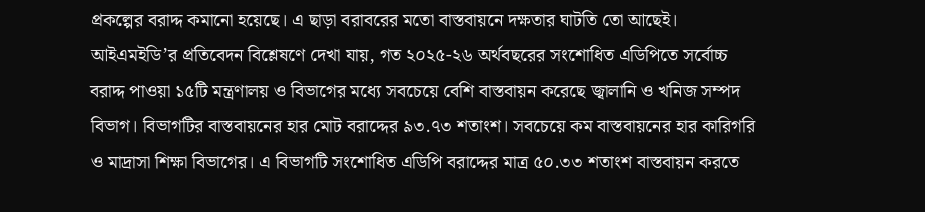প্রকল্পের বরাদ্দ কমানো হয়েছে। এ ছাড়া বরাবরের মতো বাস্তবায়নে দক্ষতার ঘাটতি তো আছেই।
আইএমইডি’র প্রতিবেদন বিশ্লেষণে দেখা যায়, গত ২০২৫-২৬ অর্থবছরের সংশোধিত এডিপিতে সর্বোচ্চ বরাদ্দ পাওয়া ১৫টি মন্ত্রণালয় ও বিভাগের মধ্যে সবচেয়ে বেশি বাস্তবায়ন করেছে জ্বালানি ও খনিজ সম্পদ বিভাগ। বিভাগটির বাস্তবায়নের হার মোট বরাদ্দের ৯৩.৭৩ শতাংশ। সবচেয়ে কম বাস্তবায়নের হার কারিগরি ও মাদ্রাসা শিক্ষা বিভাগের। এ বিভাগটি সংশোধিত এডিপি বরাদ্দের মাত্র ৫০.৩৩ শতাংশ বাস্তবায়ন করতে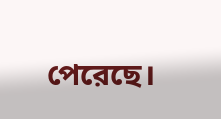পেরেছে।